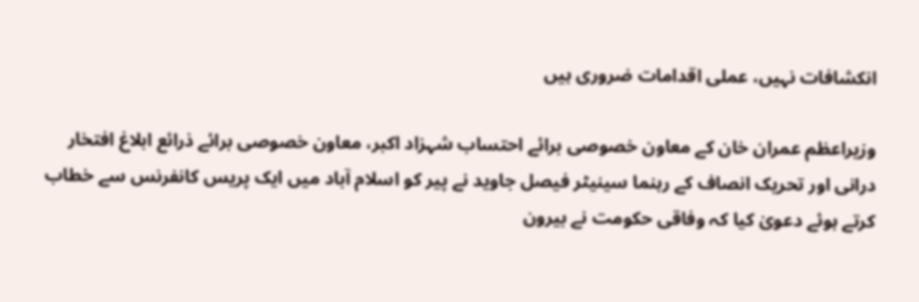انکشافات نہیں، عملی اقدامات ضروری ہیں

وزیراعظم عمران خان کے معاون خصوصی برائے احتساب شہزاد اکبر، معاون خصوصی برائے ذرائع ابلاغ افتخار درانی اور تحریک انصاف کے رہنما سینیٹر فیصل جاوید نے پیر کو اسلام آباد میں ایک پریس کانفرنس سے خطاب کرتے ہوئے دعویٰ کیا کہ وفاقی حکومت نے بیرون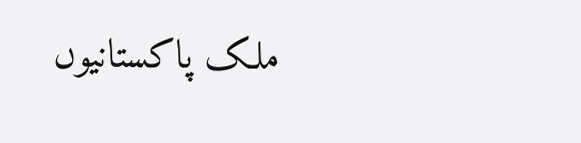ملک پاکستانیوں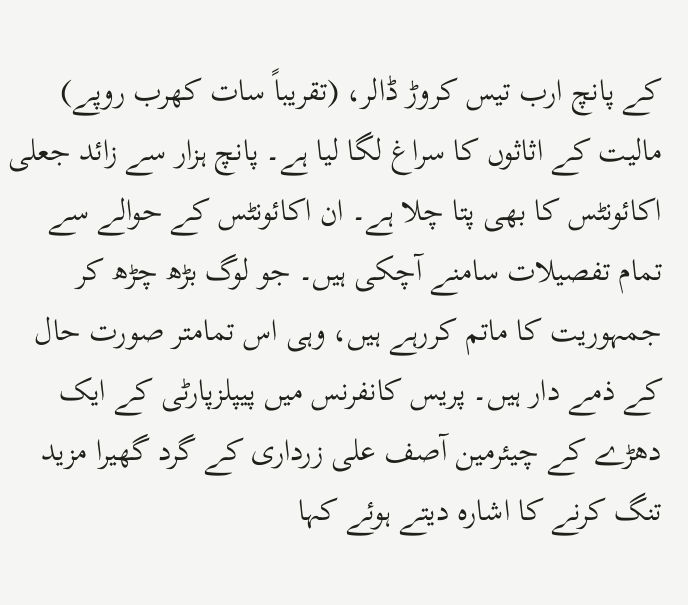کے پانچ ارب تیس کروڑ ڈالر، (تقریباً سات کھرب روپے) مالیت کے اثاثوں کا سراغ لگا لیا ہے۔ پانچ ہزار سے زائد جعلی اکائونٹس کا بھی پتا چلا ہے۔ ان اکائونٹس کے حوالے سے تمام تفصیلات سامنے آچکی ہیں۔ جو لوگ بڑھ چڑھ کر جمہوریت کا ماتم کررہے ہیں، وہی اس تمامتر صورت حال کے ذمے دار ہیں۔ پریس کانفرنس میں پیپلزپارٹی کے ایک دھڑے کے چیئرمین آصف علی زرداری کے گرد گھیرا مزید تنگ کرنے کا اشارہ دیتے ہوئے کہا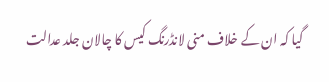گیا کہ ان کے خلاف منی لانڈرنگ کیس کا چالان جلد عدالت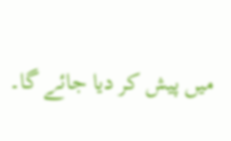میں پیش کر دیا جائے گا۔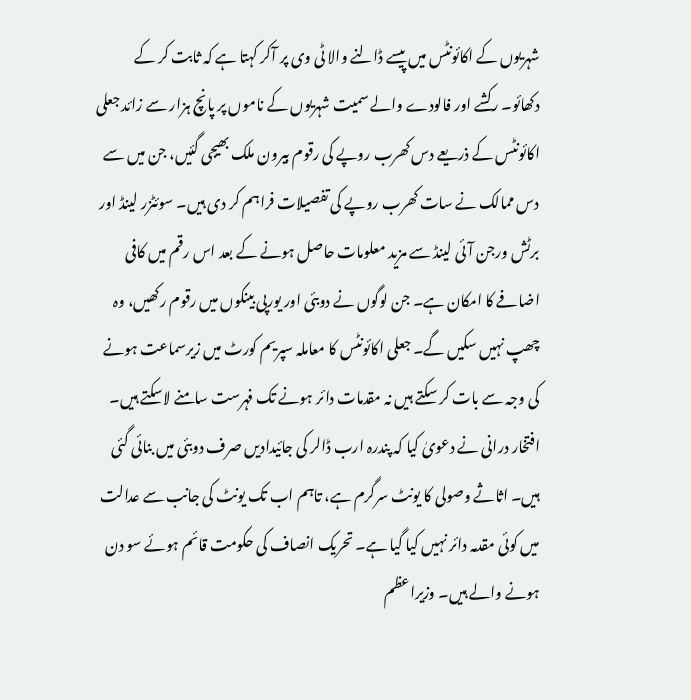شہریوں کے اکائونٹس میں پیسے ڈالنے والا ٹی وی پر آکر کہتا ہے کہ ثابت کر کے دکھائو۔ رکشے اور فالودے والے سمیت شہریوں کے ناموں پر پانچ ہزار سے زائد جعلی اکائونٹس کے ذریعے دس کھرب روپے کی رقوم بیرون ملک بھیجی گئیں، جن میں سے دس ممالک نے سات کھرب روپے کی تفصیلات فراہم کر دی ہیں۔ سوئٹزر لینڈ اور برٹش ورجن آئی لینڈ سے مزید معلومات حاصل ہونے کے بعد اس رقم میں کافی اضافے کا امکان ہے۔ جن لوگوں نے دوبئی اور یورپی بینکوں میں رقوم رکھیں، وہ چھپ نہیں سکیں گے۔ جعلی اکائونٹس کا معاملہ سپریم کورٹ میں زیرسماعت ہونے کی وجہ سے بات کر سکتے ہیں نہ مقدمات دائر ہونے تک فہرست سامنے لاسکتے ہیں۔ افتخار درانی نے دعویٰ کیا کہ پندرہ ارب ڈالر کی جائیدادیں صرف دوبئی میں بنائی گئی ہیں۔ اثاثے وصولی کا یونٹ سرگرم ہے، تاہم اب تک یونٹ کی جانب سے عدالت میں کوئی مقدمہ دائر نہیں کیا گیا ہے۔ تحریک انصاف کی حکومت قائم ہوئے سو دن ہونے والے ہیں۔ وزیراعظم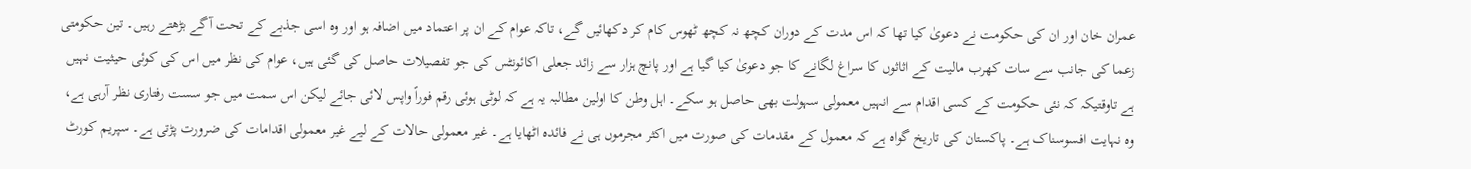عمران خان اور ان کی حکومت نے دعویٰ کیا تھا کہ اس مدت کے دوران کچھ نہ کچھ ٹھوس کام کر دکھائیں گے، تاکہ عوام کے ان پر اعتماد میں اضافہ ہو اور وہ اسی جذبے کے تحت آگے بڑھتے رہیں۔ تین حکومتی زعما کی جانب سے سات کھرب مالیت کے اثاثوں کا سراغ لگانے کا جو دعویٰ کیا گیا ہے اور پانچ ہزار سے زائد جعلی اکائونٹس کی جو تفصیلات حاصل کی گئی ہیں، عوام کی نظر میں اس کی کوئی حیثیت نہیں ہے تاوقتیکہ کہ نئی حکومت کے کسی اقدام سے انہیں معمولی سہولت بھی حاصل ہو سکے۔ اہل وطن کا اولین مطالبہ یہ ہے کہ لوٹی ہوئی رقم فوراً واپس لائی جائے لیکن اس سمت میں جو سست رفتاری نظر آرہی ہے، وہ نہایت افسوسناک ہے۔ پاکستان کی تاریخ گواہ ہے کہ معمول کے مقدمات کی صورت میں اکثر مجرموں ہی نے فائدہ اٹھایا ہے۔ غیر معمولی حالات کے لیے غیر معمولی اقدامات کی ضرورت پڑتی ہے۔ سپریم کورٹ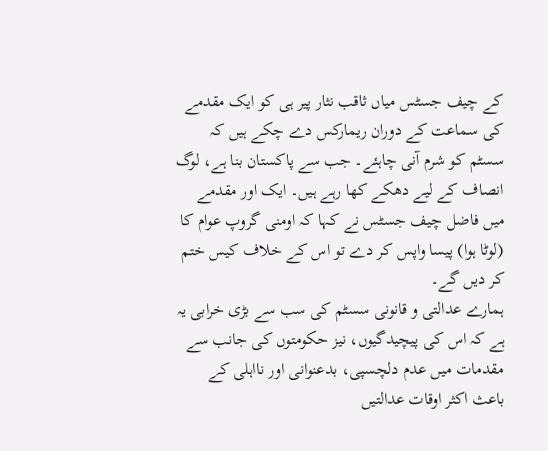کے چیف جسٹس میاں ثاقب نثار پیر ہی کو ایک مقدمے کی سماعت کے دوران ریمارکس دے چکے ہیں کہ سسٹم کو شرم آنی چاہئے۔ جب سے پاکستان بنا ہے، لوگ انصاف کے لیے دھکے کھا رہے ہیں۔ ایک اور مقدمے میں فاضل چیف جسٹس نے کہا کہ اومنی گروپ عوام کا (لوٹا ہوا) پیسا واپس کر دے تو اس کے خلاف کیس ختم کر دیں گے۔
ہمارے عدالتی و قانونی سسٹم کی سب سے بڑی خرابی یہ ہے کہ اس کی پیچیدگیوں، نیز حکومتوں کی جانب سے مقدمات میں عدم دلچسپی، بدعنوانی اور نااہلی کے باعث اکثر اوقات عدالتیں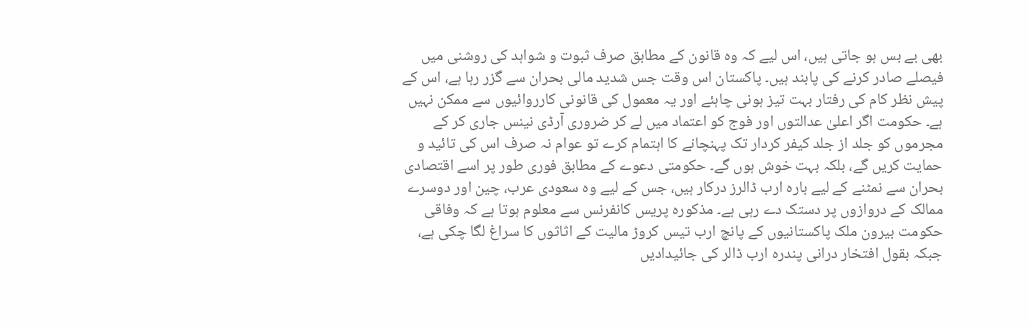بھی بے بس ہو جاتی ہیں، اس لیے کہ وہ قانون کے مطابق صرف ثبوت و شواہد کی روشنی میں فیصلے صادر کرنے کی پابند ہیں۔ پاکستان اس وقت جس شدید مالی بحران سے گزر رہا ہے، اس کے پیش نظر کام کی رفتار بہت تیز ہونی چاہئے اور یہ معمول کی قانونی کارروائیوں سے ممکن نہیں ہے۔ حکومت اگر اعلیٰ عدالتوں اور فوج کو اعتماد میں لے کر ضروری آرڈی نینس جاری کر کے مجرموں کو جلد از جلد کیفر کردار تک پہنچانے کا اہتمام کرے تو عوام نہ صرف اس کی تائید و حمایت کریں گے، بلکہ بہت خوش ہوں گے۔ حکومتی دعوے کے مطابق فوری طور پر اسے اقتصادی بحران سے نمٹنے کے لیے بارہ ارب ڈالرز درکار ہیں، جس کے لیے وہ سعودی عرب، چین اور دوسرے ممالک کے دروازوں پر دستک دے رہی ہے۔ مذکورہ پریس کانفرنس سے معلوم ہوتا ہے کہ وفاقی حکومت بیرون ملک پاکستانیوں کے پانچ ارب تیس کروڑ مالیت کے اثاثوں کا سراغ لگا چکی ہے، جبکہ بقول افتخار درانی پندرہ ارب ڈالر کی جائیدادیں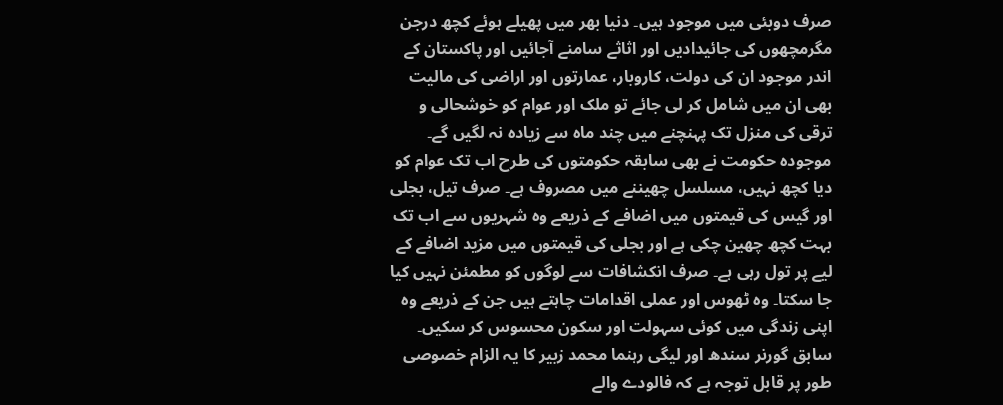صرف دوبئی میں موجود ہیں۔ دنیا بھر میں پھیلے ہوئے کچھ درجن مگرمچھوں کی جائیدادیں اور اثاثے سامنے آجائیں اور پاکستان کے اندر موجود ان کی دولت، کاروبار، عمارتوں اور اراضی کی مالیت بھی ان میں شامل کر لی جائے تو ملک اور عوام کو خوشحالی و ترقی کی منزل تک پہنچنے میں چند ماہ سے زیادہ نہ لگیں گے۔ موجودہ حکومت نے بھی سابقہ حکومتوں کی طرح اب تک عوام کو دیا کچھ نہیں، مسلسل چھیننے میں مصروف ہے۔ صرف تیل، بجلی اور گیس کی قیمتوں میں اضافے کے ذریعے وہ شہریوں سے اب تک بہت کچھ چھین چکی ہے اور بجلی کی قیمتوں میں مزید اضافے کے لیے پر تول رہی ہے۔ صرف انکشافات سے لوگوں کو مطمئن نہیں کیا جا سکتا۔ وہ ٹھوس اور عملی اقدامات چاہتے ہیں جن کے ذریعے وہ اپنی زندگی میں کوئی سہولت اور سکون محسوس کر سکیں۔ سابق گورنر سندھ اور لیگی رہنما محمد زبیر کا یہ الزام خصوصی طور پر قابل توجہ ہے کہ فالودے والے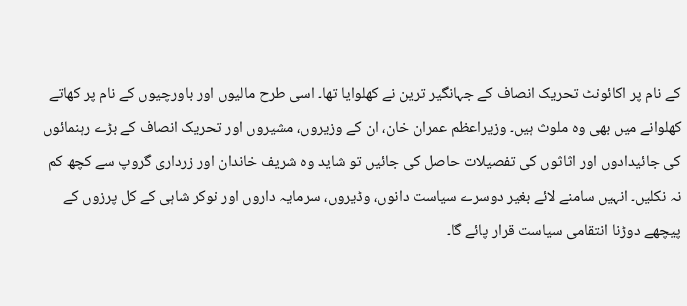کے نام پر اکائونٹ تحریک انصاف کے جہانگیر ترین نے کھلوایا تھا۔ اسی طرح مالیوں اور باورچیوں کے نام پر کھاتے کھلوانے میں بھی وہ ملوث ہیں۔ وزیراعظم عمران خان، ان کے وزیروں، مشیروں اور تحریک انصاف کے بڑے رہنمائوں کی جائیدادوں اور اثاثوں کی تفصیلات حاصل کی جائیں تو شاید وہ شریف خاندان اور زرداری گروپ سے کچھ کم نہ نکلیں۔ انہیں سامنے لائے بغیر دوسرے سیاست دانوں، وڈیروں، سرمایہ داروں اور نوکر شاہی کے کل پرزوں کے پیچھے دوڑنا انتقامی سیاست قرار پائے گا۔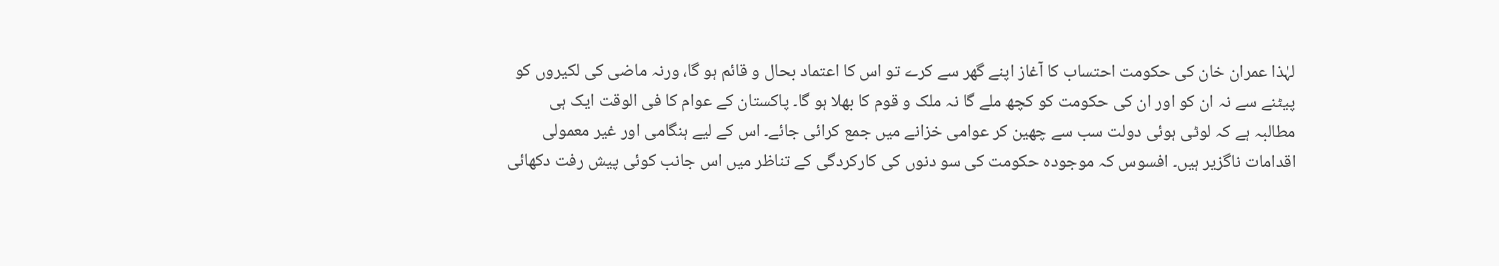لہٰذا عمران خان کی حکومت احتساب کا آغاز اپنے گھر سے کرے تو اس کا اعتماد بحال و قائم ہو گا، ورنہ ماضی کی لکیروں کو پیٹنے سے نہ ان کو اور ان کی حکومت کو کچھ ملے گا نہ ملک و قوم کا بھلا ہو گا۔ پاکستان کے عوام کا فی الوقت ایک ہی مطالبہ ہے کہ لوٹی ہوئی دولت سب سے چھین کر عوامی خزانے میں جمع کرائی جائے۔ اس کے لیے ہنگامی اور غیر معمولی اقدامات ناگزیر ہیں۔ افسوس کہ موجودہ حکومت کی سو دنوں کی کارکردگی کے تناظر میں اس جانب کوئی پیش رفت دکھائی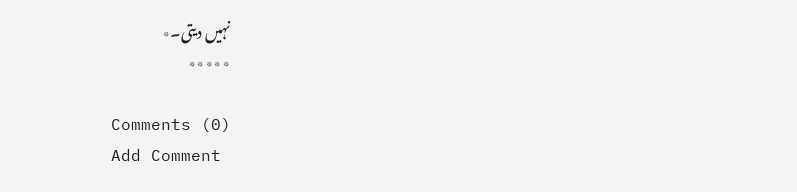نہیں دیتی۔٭
٭٭٭٭٭

Comments (0)
Add Comment